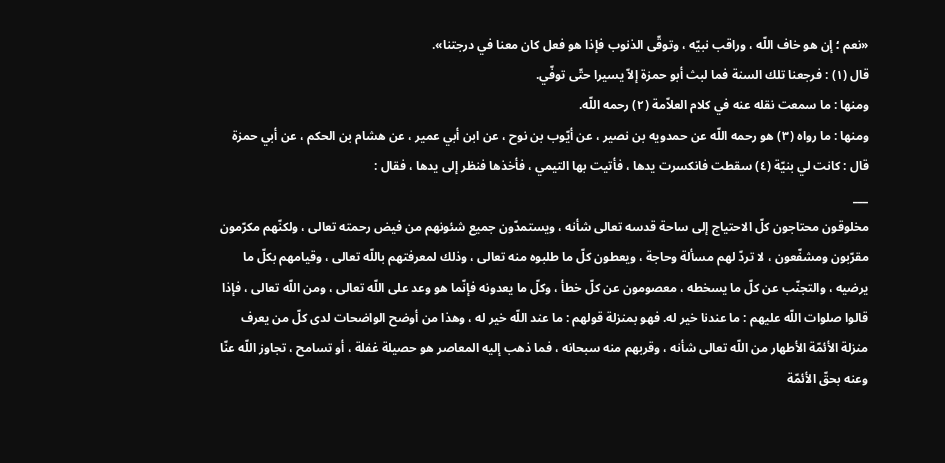«نعم ؛ إن هو خاف اللّه ، وراقب نبيّه ، وتوقّى الذنوب فإذا هو فعل كان معنا في درجتنا».
قال (١) : فرجعنا تلك السنة فما لبث أبو حمزة إلاّ يسيرا حتّى توفّي.
ومنها : ما سمعت نقله عنه في كلام العلاّمة (٢) رحمه اللّه.
ومنها : ما رواه (٣) هو رحمه اللّه عن حمدويه بن نصير ، عن أيّوب بن نوح ، عن ابن أبي عمير ، عن هشام بن الحكم ، عن أبي حمزة قال : كانت لي بنيّة (٤) سقطت فانكسرت يدها ، فأتيت بها التيمي ، فأخذها فنظر إلى يدها ، فقال :
___
مخلوقون محتاجون كلّ الاحتياج إلى ساحة قدسه تعالى شأنه ، ويستمدّون جميع شئونهم من فيض رحمته تعالى ، ولكنّهم مكرّمون مقرّبون ومشفّعون ، لا تردّ لهم مسألة وحاجة ، ويعطون كلّ ما طلبوه منه تعالى ، وذلك لمعرفتهم باللّه تعالى ، وقيامهم بكلّ ما يرضيه ، والتجنّب عن كلّ ما يسخطه ، معصومون عن كلّ خطأ ، وكلّ ما يعدونه فإنّما هو وعد على اللّه تعالى ، ومن اللّه تعالى ، فإذا قالوا صلوات اللّه عليهم : ما عندنا خير له. فهو بمنزلة قولهم : ما عند اللّه خير له ، وهذا من أوضح الواضحات لدى كلّ من يعرف منزلة الأئمّة الأطهار من اللّه تعالى شأنه ، وقربهم منه سبحانه ، فما ذهب إليه المعاصر هو حصيلة غفلة ، أو تسامح ، تجاوز اللّه عنّا وعنه بحقّ الأئمّة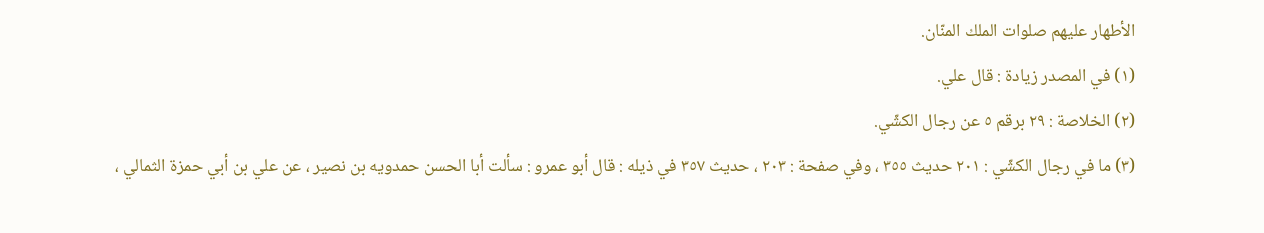الأطهار عليهم صلوات الملك المنّان.
(١) في المصدر زيادة : قال علي.
(٢) الخلاصة : ٢٩ برقم ٥ عن رجال الكشّي.
(٣) ما في رجال الكشّي : ٢٠١ حديث ٣٥٥ ، وفي صفحة : ٢٠٣ ، حديث ٣٥٧ في ذيله : قال أبو عمرو : سألت أبا الحسن حمدويه بن نصير ، عن علي بن أبي حمزة الثمالي ،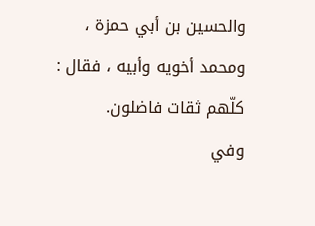والحسين بن أبي حمزة ، ومحمد أخويه وأبيه ، فقال : كلّهم ثقات فاضلون.
وفي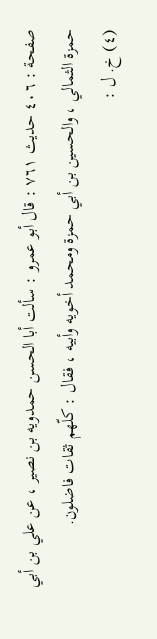صفحة : ٤٠٦ حديث ٧٦١ : قال أبو عمرو : سألت أبا الحسن حمدويه بن نصير ، عن علي بن أبي حمزة الثمالي ، والحسين بن أبي حمزة ومحمد أخويه وأبيه ، فقال : كلّهم ثقات فاضلون.
(٤) خ. ل :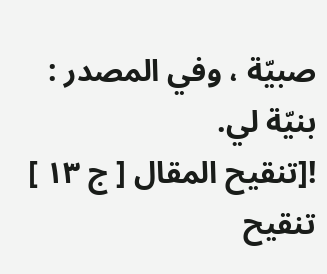صبيّة ، وفي المصدر : بنيّة لي.
![تنقيح المقال [ ج ١٣ ] تنقيح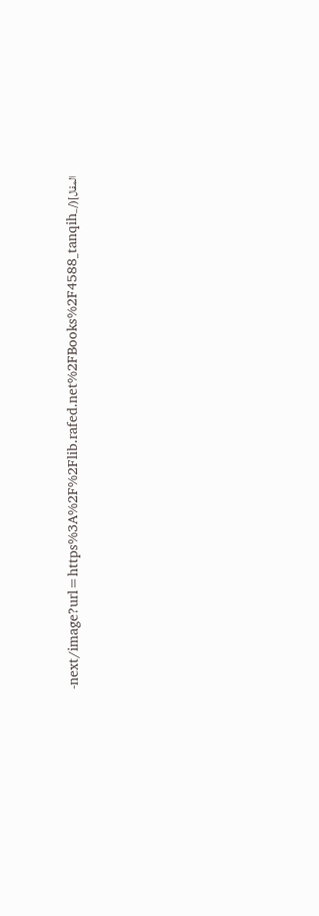المقال](/_next/image?url=https%3A%2F%2Flib.rafed.net%2FBooks%2F4588_tanqih-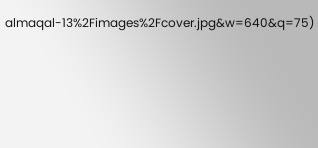almaqal-13%2Fimages%2Fcover.jpg&w=640&q=75)